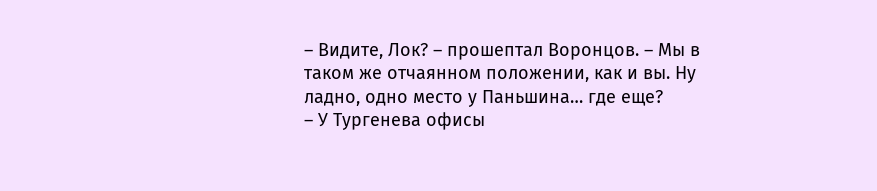– Видите, Лок? – прошептал Воронцов. – Мы в таком же отчаянном положении, как и вы. Ну ладно, одно место у Паньшина… где еще?
– У Тургенева офисы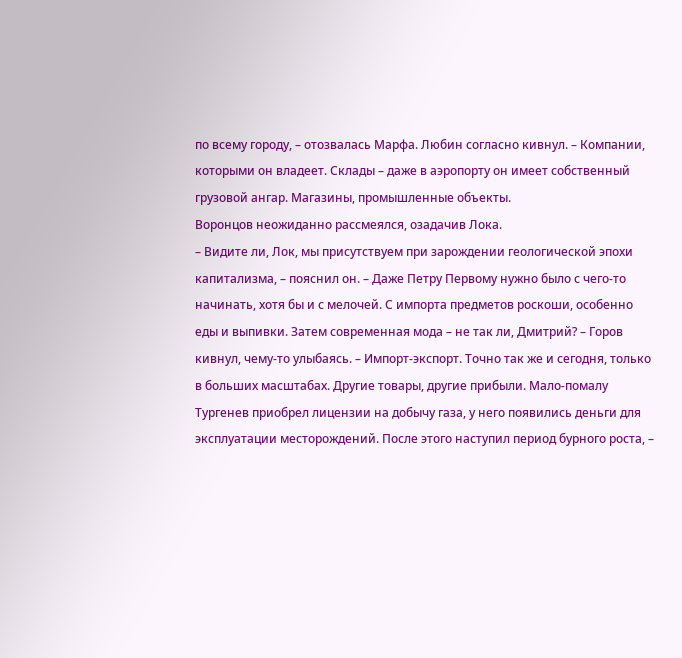по всему городу, – отозвалась Марфа. Любин согласно кивнул. – Компании, которыми он владеет. Склады – даже в аэропорту он имеет собственный грузовой ангар. Магазины, промышленные объекты.
Воронцов неожиданно рассмеялся, озадачив Лока.
– Видите ли, Лок, мы присутствуем при зарождении геологической эпохи капитализма, – пояснил он. – Даже Петру Первому нужно было с чего-то начинать, хотя бы и с мелочей. С импорта предметов роскоши, особенно еды и выпивки. Затем современная мода – не так ли, Дмитрий? – Горов кивнул, чему-то улыбаясь. – Импорт-экспорт. Точно так же и сегодня, только в больших масштабах. Другие товары, другие прибыли. Мало-помалу Тургенев приобрел лицензии на добычу газа, у него появились деньги для эксплуатации месторождений. После этого наступил период бурного роста, –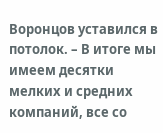Воронцов уставился в потолок. – В итоге мы имеем десятки мелких и средних компаний, все со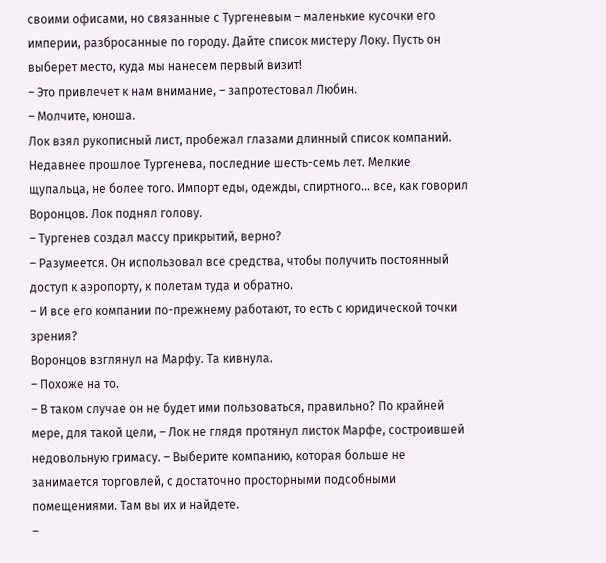своими офисами, но связанные с Тургеневым – маленькие кусочки его империи, разбросанные по городу. Дайте список мистеру Локу. Пусть он выберет место, куда мы нанесем первый визит!
– Это привлечет к нам внимание, – запротестовал Любин.
– Молчите, юноша.
Лок взял рукописный лист, пробежал глазами длинный список компаний. Недавнее прошлое Тургенева, последние шесть-семь лет. Мелкие щупальца, не более того. Импорт еды, одежды, спиртного… все, как говорил Воронцов. Лок поднял голову.
– Тургенев создал массу прикрытий, верно?
– Разумеется. Он использовал все средства, чтобы получить постоянный доступ к аэропорту, к полетам туда и обратно.
– И все его компании по-прежнему работают, то есть с юридической точки зрения?
Воронцов взглянул на Марфу. Та кивнула.
– Похоже на то.
– В таком случае он не будет ими пользоваться, правильно? По крайней мере, для такой цели, – Лок не глядя протянул листок Марфе, состроившей недовольную гримасу. – Выберите компанию, которая больше не занимается торговлей, с достаточно просторными подсобными помещениями. Там вы их и найдете.
–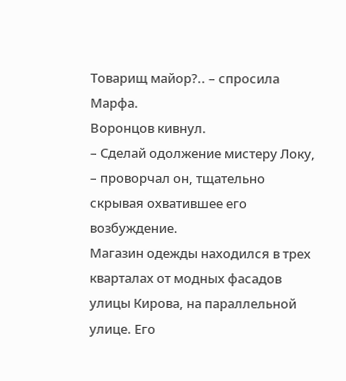Товарищ майор?.. – спросила Марфа.
Воронцов кивнул.
– Сделай одолжение мистеру Локу, – проворчал он, тщательно скрывая охватившее его возбуждение.
Магазин одежды находился в трех кварталах от модных фасадов улицы Кирова, на параллельной улице. Его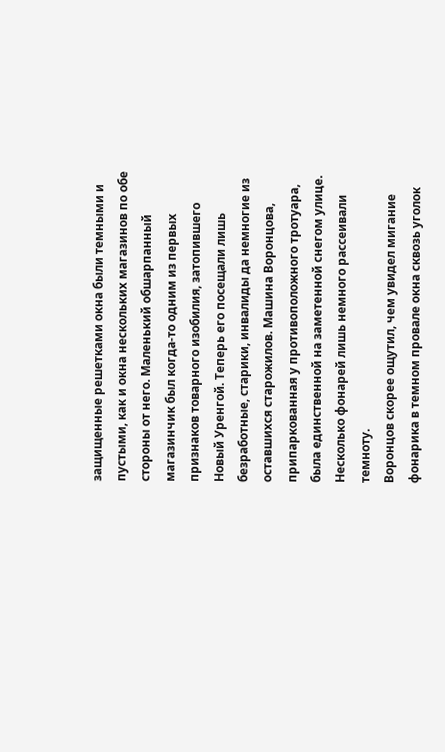защищенные решетками окна были темными и пустыми, как и окна нескольких магазинов по обе стороны от него. Маленький обшарпанный магазинчик был когда-то одним из первых признаков товарного изобилия, затопившего Новый Уренгой. Теперь его посещали лишь безработные, старики, инвалиды да немногие из оставшихся старожилов. Машина Воронцова, припаркованная у противоположного тротуара, была единственной на заметенной снегом улице. Несколько фонарей лишь немного рассеивали темноту.
Воронцов скорее ощутил, чем увидел мигание фонарика в темном провале окна сквозь уголок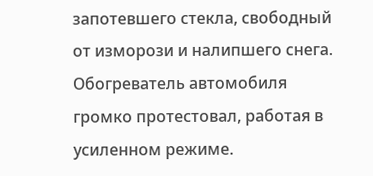запотевшего стекла, свободный от изморози и налипшего снега. Обогреватель автомобиля громко протестовал, работая в усиленном режиме.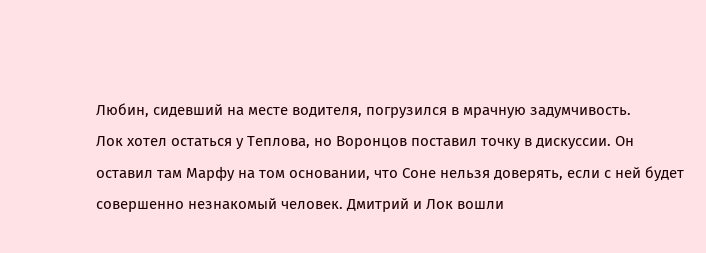Любин, сидевший на месте водителя, погрузился в мрачную задумчивость.
Лок хотел остаться у Теплова, но Воронцов поставил точку в дискуссии. Он оставил там Марфу на том основании, что Соне нельзя доверять, если с ней будет совершенно незнакомый человек. Дмитрий и Лок вошли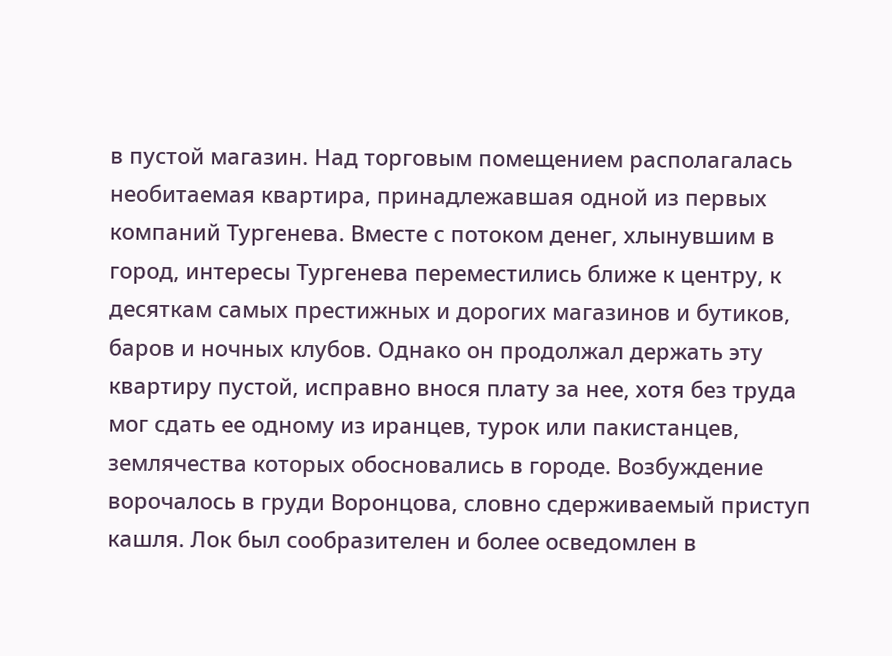в пустой магазин. Над торговым помещением располагалась необитаемая квартира, принадлежавшая одной из первых компаний Тургенева. Вместе с потоком денег, хлынувшим в город, интересы Тургенева переместились ближе к центру, к десяткам самых престижных и дорогих магазинов и бутиков, баров и ночных клубов. Однако он продолжал держать эту квартиру пустой, исправно внося плату за нее, хотя без труда мог сдать ее одному из иранцев, турок или пакистанцев, землячества которых обосновались в городе. Возбуждение ворочалось в груди Воронцова, словно сдерживаемый приступ кашля. Лок был сообразителен и более осведомлен в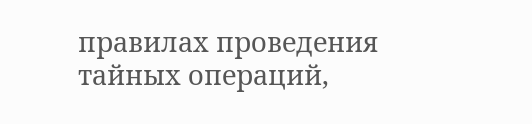правилах проведения тайных операций,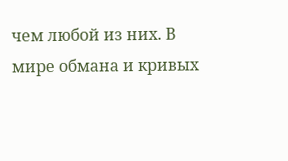чем любой из них. В мире обмана и кривых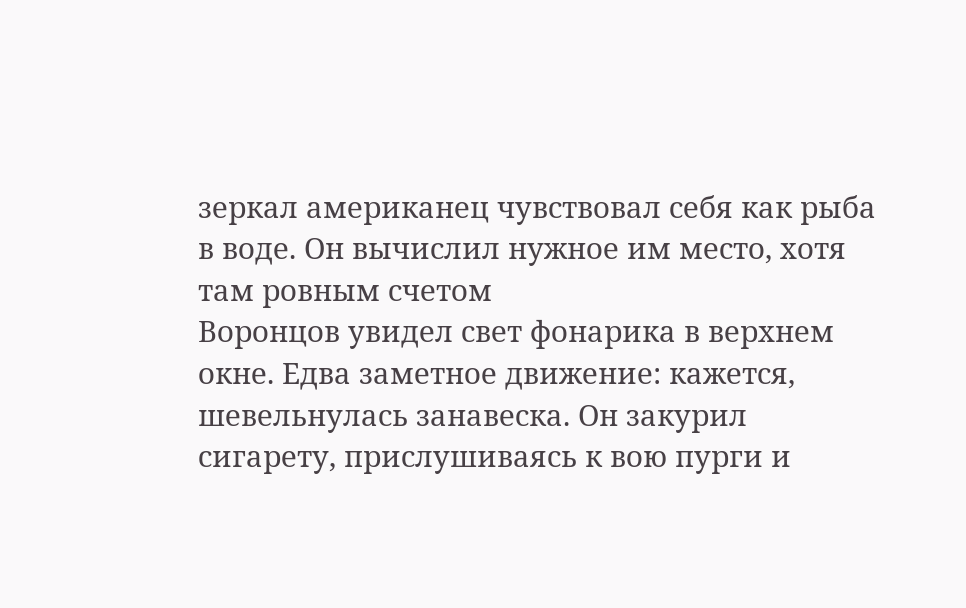зеркал американец чувствовал себя как рыба в воде. Он вычислил нужное им место, хотя там ровным счетом
Воронцов увидел свет фонарика в верхнем окне. Едва заметное движение: кажется, шевельнулась занавеска. Он закурил сигарету, прислушиваясь к вою пурги и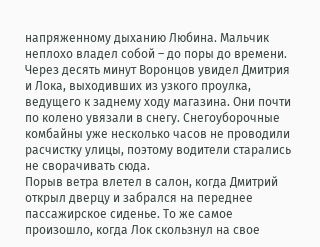напряженному дыханию Любина. Мальчик неплохо владел собой – до поры до времени.
Через десять минут Воронцов увидел Дмитрия и Лока, выходивших из узкого проулка, ведущего к заднему ходу магазина. Они почти по колено увязали в снегу. Снегоуборочные комбайны уже несколько часов не проводили расчистку улицы, поэтому водители старались не сворачивать сюда.
Порыв ветра влетел в салон, когда Дмитрий открыл дверцу и забрался на переднее пассажирское сиденье. То же самое произошло, когда Лок скользнул на свое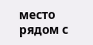место рядом с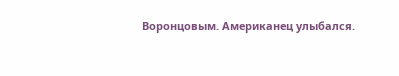Воронцовым. Американец улыбался.